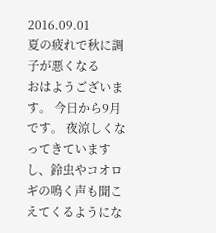2016.09.01
夏の疲れで秋に調子が悪くなる
おはようございます。 今日から9月です。 夜涼しくなってきていますし、鈴虫やコオロギの鳴く声も聞こえてくるようにな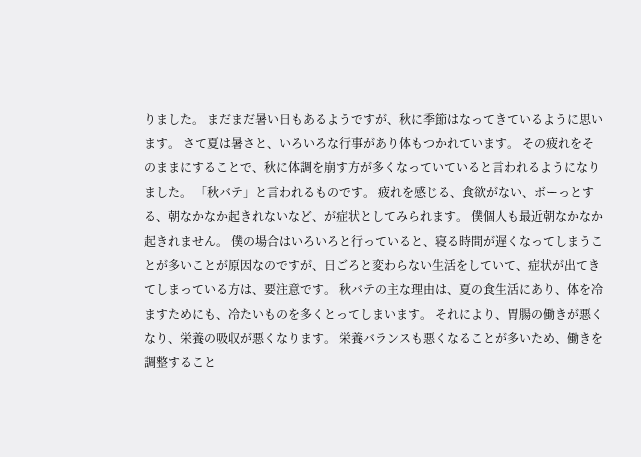りました。 まだまだ暑い日もあるようですが、秋に季節はなってきているように思います。 さて夏は暑さと、いろいろな行事があり体もつかれています。 その疲れをそのままにすることで、秋に体調を崩す方が多くなっていていると言われるようになりました。 「秋バテ」と言われるものです。 疲れを感じる、食欲がない、ボーっとする、朝なかなか起きれないなど、が症状としてみられます。 僕個人も最近朝なかなか起きれません。 僕の場合はいろいろと行っていると、寝る時間が遅くなってしまうことが多いことが原因なのですが、日ごろと変わらない生活をしていて、症状が出てきてしまっている方は、要注意です。 秋バテの主な理由は、夏の食生活にあり、体を冷ますためにも、冷たいものを多くとってしまいます。 それにより、胃腸の働きが悪くなり、栄養の吸収が悪くなります。 栄養バランスも悪くなることが多いため、働きを調整すること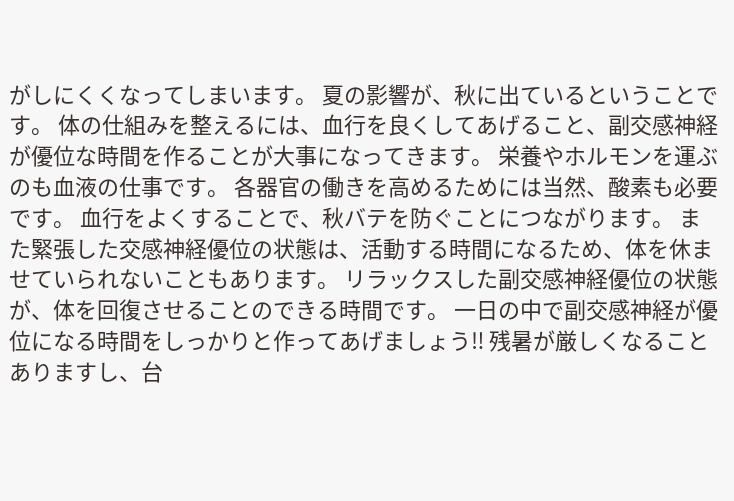がしにくくなってしまいます。 夏の影響が、秋に出ているということです。 体の仕組みを整えるには、血行を良くしてあげること、副交感神経が優位な時間を作ることが大事になってきます。 栄養やホルモンを運ぶのも血液の仕事です。 各器官の働きを高めるためには当然、酸素も必要です。 血行をよくすることで、秋バテを防ぐことにつながります。 また緊張した交感神経優位の状態は、活動する時間になるため、体を休ませていられないこともあります。 リラックスした副交感神経優位の状態が、体を回復させることのできる時間です。 一日の中で副交感神経が優位になる時間をしっかりと作ってあげましょう‼ 残暑が厳しくなることありますし、台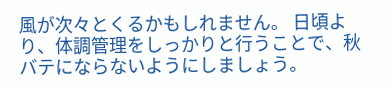風が次々とくるかもしれません。 日頃より、体調管理をしっかりと行うことで、秋バテにならないようにしましょう。